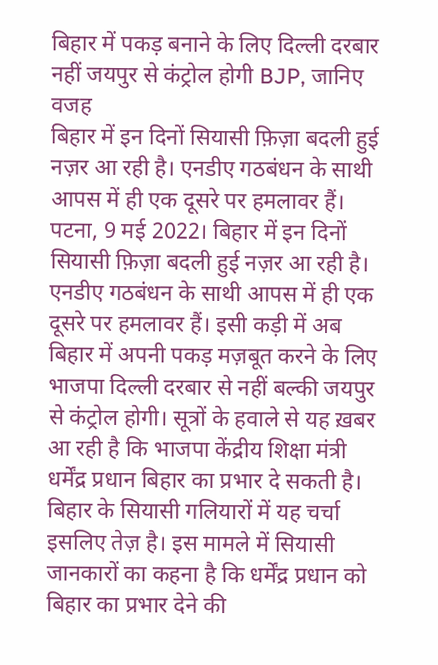बिहार में पकड़ बनाने के लिए दिल्ली दरबार नहीं जयपुर से कंट्रोल होगी BJP, जानिए वजह
बिहार में इन दिनों सियासी फ़िज़ा बदली हुई नज़र आ रही है। एनडीए गठबंधन के साथी आपस में ही एक दूसरे पर हमलावर हैं।
पटना, 9 मई 2022। बिहार में इन दिनों सियासी फ़िज़ा बदली हुई नज़र आ रही है। एनडीए गठबंधन के साथी आपस में ही एक दूसरे पर हमलावर हैं। इसी कड़ी में अब बिहार में अपनी पकड़ मज़बूत करने के लिए भाजपा दिल्ली दरबार से नहीं बल्की जयपुर से कंट्रोल होगी। सूत्रों के हवाले से यह ख़बर आ रही है कि भाजपा केंद्रीय शिक्षा मंत्री धर्मेंद्र प्रधान बिहार का प्रभार दे सकती है। बिहार के सियासी गलियारों में यह चर्चा इसलिए तेज़ है। इस मामले में सियासी जानकारों का कहना है कि धर्मेंद्र प्रधान को बिहार का प्रभार देने की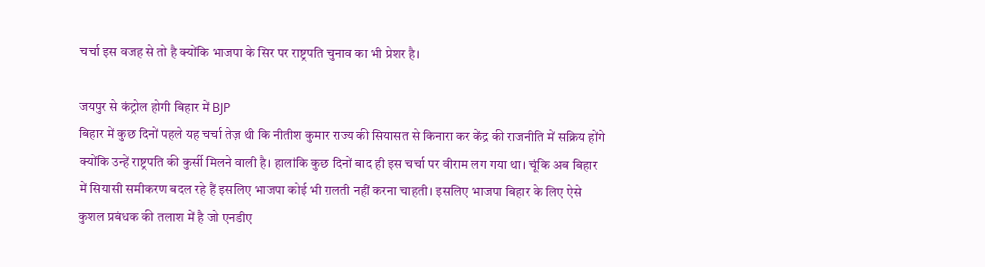चर्चा इस वजह से तो है क्योंकि भाजपा के सिर पर राष्ट्रपति चुनाव का भी प्रेशर है।

जयपुर से कंट्रोल होगी बिहार में BJP
बिहार में कुछ दिनों पहले यह चर्चा तेज़ थी कि नीतीश कुमार राज्य की सियासत से किनारा कर केंद्र की राजनीति में सक्रिय होंगे क्योंकि उन्हें राष्ट्रपति की कुर्सी मिलने वाली है। हालांकि कुछ दिनों बाद ही इस चर्चा पर वीराम लग गया था। चूंकि अब बिहार में सियासी समीकरण बदल रहे हैं इसलिए भाजपा कोई भी ग़लती नहीं करना चाहती। इसलिए भाजपा बिहार के लिए ऐसे कुशल प्रबंधक की तलाश में है जो एनडीए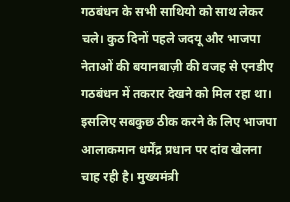गठबंधन के सभी साथियो को साथ लेकर चले। कुठ दिनों पहले जदयू और भाजपा नेताओं की बयानबाज़ी की वजह से एनडीए गठबंधन में तकरार देखने को मिल रहा था। इसलिए सबकुछ ठीक करने के लिए भाजपा आलाकमान धर्मेंद्र प्रधान पर दांव खेलना चाह रही है। मुख्यमंत्री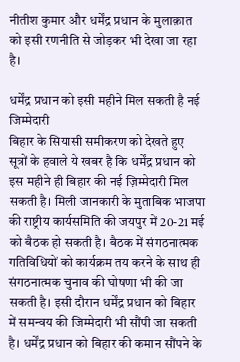नीतीश कुमार और धर्मेंद्र प्रधान के मुलाक़ात को इसी रणनीति से जोड़कर भी देखा जा रहा है।

धर्मेंद्र प्रधान को इसी महीने मिल सकती है नई जिम्मेदारी
बिहार के सियासी समीकरण को देखते हुए सूत्रों के हवाले ये खबर है कि धर्मेंद्र प्रधान को इस महीने ही बिहार की नई ज़िम्मेदारी मिल सकती है। मिली जानकारी के मुताबिक भाजपा की राष्ट्रीय कार्यसमिति की जयपुर में 20-21 मई को बैठक हो सकती है। बैठक में संगठनात्मक गतिविधियों को कार्यक्रम तय करने के साथ ही संगठनात्मक चुनाव की घोषणा भी की जा सकती है। इसी दौरान धर्मेंद्र प्रधान को बिहार में समन्वय की जिम्मेदारी भी सौंपी जा सकती है। धर्मेंद्र प्रधान को बिहार की कमान सौंपने के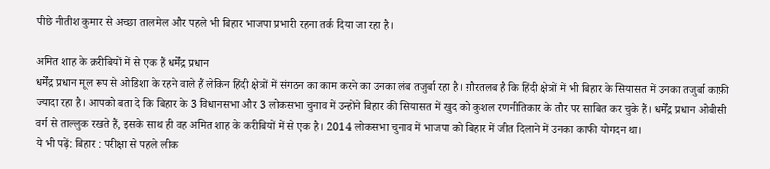पीछे नीतीश कुमार से अच्छा तालमेल और पहले भी बिहार भाजपा प्रभारी रहना तर्क दिया जा रहा है।

अमित शाह के क़रीबियों में से एक हैं धर्मेंद्र प्रधान
धर्मेंद्र प्रधान मूल रूप से ओडिशा के रहने वाले हैं लेकिन हिंदी क्षेत्रों में संगठन का काम करने का उनका लंब तजुर्बा रहा है। ग़ौरतलब है कि हिंदी क्षेत्रों में भी बिहार के सियासत में उनका तजुर्बा काफ़ी ज्यादा रहा है। आपको बता दे कि बिहार के 3 विधानसभा और 3 लोकसभा चुनाव में उन्होंने बिहार की सियासत में खुद को कुशल रणनीतिकार के तौर पर साबित कर चुके हैं। धर्मेंद्र प्रधान ओबीसी वर्ग से ताल्लुक रखते हैं, इसके साथ ही वह अमित शाह के करीबियों में से एक है। 2014 लोकसभा चुनाव में भाजपा को बिहार में जीत दिलाने में उनका काफी योगदन था।
ये भी पढ़ें: बिहार : परीक्षा से पहले लीक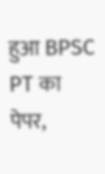हुआ BPSC PT का पेपर,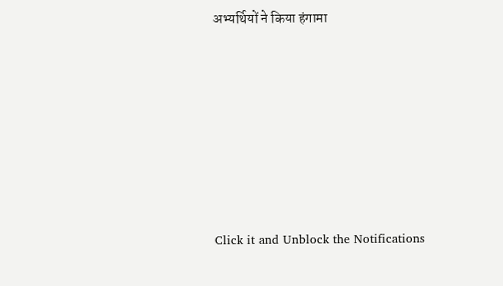अभ्यर्थियों ने किया हंगामा












Click it and Unblock the Notifications